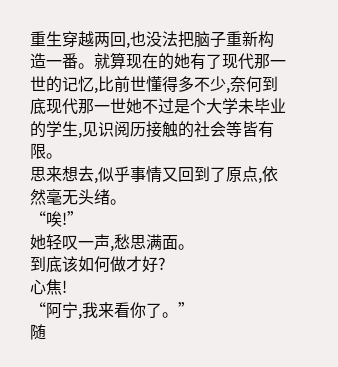重生穿越两回,也没法把脑子重新构造一番。就算现在的她有了现代那一世的记忆,比前世懂得多不少,奈何到底现代那一世她不过是个大学未毕业的学生,见识阅历接触的社会等皆有限。
思来想去,似乎事情又回到了原点,依然毫无头绪。
“唉!”
她轻叹一声,愁思满面。
到底该如何做才好?
心焦!
“阿宁,我来看你了。”
随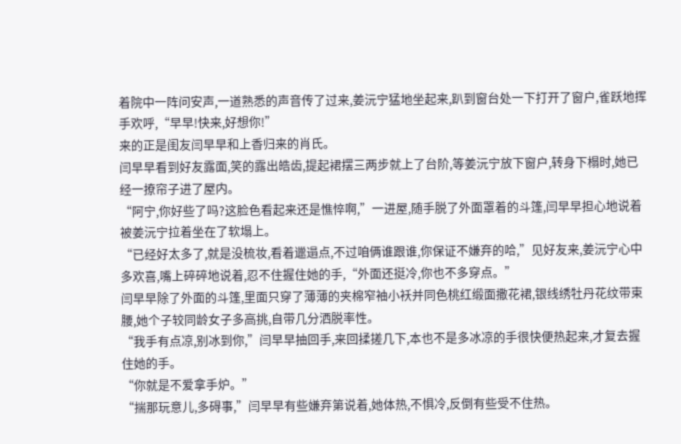着院中一阵问安声,一道熟悉的声音传了过来,姜沅宁猛地坐起来,趴到窗台处一下打开了窗户,雀跃地挥手欢呼,“早早!快来,好想你!”
来的正是闺友闫早早和上香归来的肖氏。
闫早早看到好友露面,笑的露出皓齿,提起裙摆三两步就上了台阶,等姜沅宁放下窗户,转身下榻时,她已经一撩帘子进了屋内。
“阿宁,你好些了吗?这脸色看起来还是憔悴啊,”一进屋,随手脱了外面罩着的斗篷,闫早早担心地说着被姜沅宁拉着坐在了软塌上。
“已经好太多了,就是没梳妆,看着邋遢点,不过咱俩谁跟谁,你保证不嫌弃的哈,”见好友来,姜沅宁心中多欢喜,嘴上碎碎地说着,忍不住握住她的手,“外面还挺冷,你也不多穿点。”
闫早早除了外面的斗篷,里面只穿了薄薄的夹棉窄袖小袄并同色桃红缎面撒花裙,银线绣牡丹花纹带束腰,她个子较同龄女子多高挑,自带几分洒脱率性。
“我手有点凉,别冰到你,”闫早早抽回手,来回揉搓几下,本也不是多冰凉的手很快便热起来,才复去握住她的手。
“你就是不爱拿手炉。”
“揣那玩意儿,多碍事,”闫早早有些嫌弃第说着,她体热,不惧冷,反倒有些受不住热。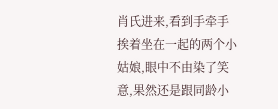肖氏进来,看到手牵手挨着坐在一起的两个小姑娘,眼中不由染了笑意,果然还是跟同龄小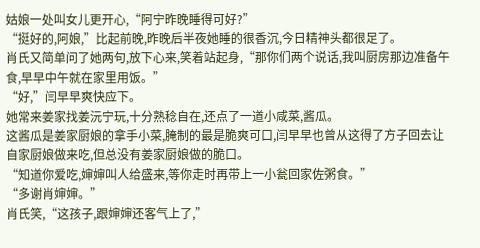姑娘一处叫女儿更开心,“阿宁昨晚睡得可好?”
“挺好的,阿娘,”比起前晚,昨晚后半夜她睡的很香沉,今日精神头都很足了。
肖氏又简单问了她两句,放下心来,笑着站起身,“那你们两个说话,我叫厨房那边准备午食,早早中午就在家里用饭。”
“好,”闫早早爽快应下。
她常来姜家找姜沅宁玩,十分熟稔自在,还点了一道小咸菜,酱瓜。
这酱瓜是姜家厨娘的拿手小菜,腌制的最是脆爽可口,闫早早也曾从这得了方子回去让自家厨娘做来吃,但总没有姜家厨娘做的脆口。
“知道你爱吃,婶婶叫人给盛来,等你走时再带上一小瓮回家佐粥食。”
“多谢肖婶婶。”
肖氏笑,“这孩子,跟婶婶还客气上了,”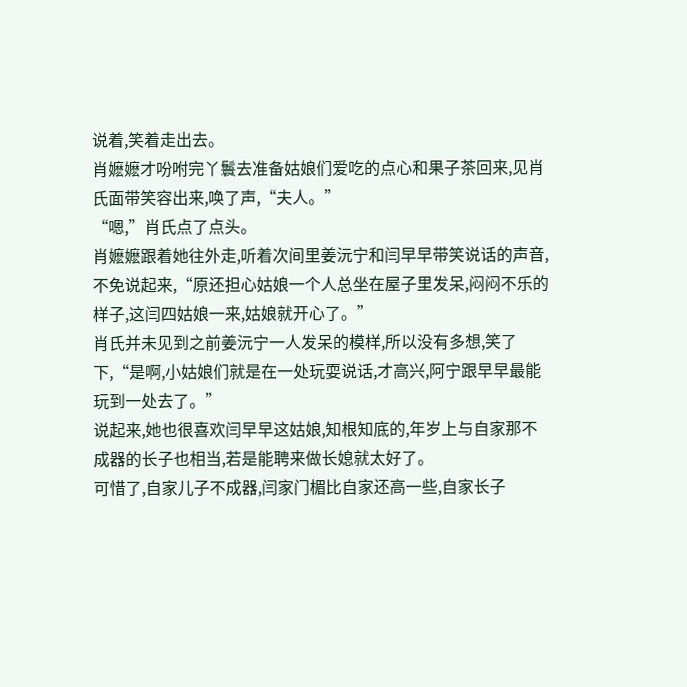说着,笑着走出去。
肖嬷嬷才吩咐完丫鬟去准备姑娘们爱吃的点心和果子茶回来,见肖氏面带笑容出来,唤了声,“夫人。”
“嗯,”肖氏点了点头。
肖嬷嬷跟着她往外走,听着次间里姜沅宁和闫早早带笑说话的声音,不免说起来,“原还担心姑娘一个人总坐在屋子里发呆,闷闷不乐的样子,这闫四姑娘一来,姑娘就开心了。”
肖氏并未见到之前姜沅宁一人发呆的模样,所以没有多想,笑了下,“是啊,小姑娘们就是在一处玩耍说话,才高兴,阿宁跟早早最能玩到一处去了。”
说起来,她也很喜欢闫早早这姑娘,知根知底的,年岁上与自家那不成器的长子也相当,若是能聘来做长媳就太好了。
可惜了,自家儿子不成器,闫家门楣比自家还高一些,自家长子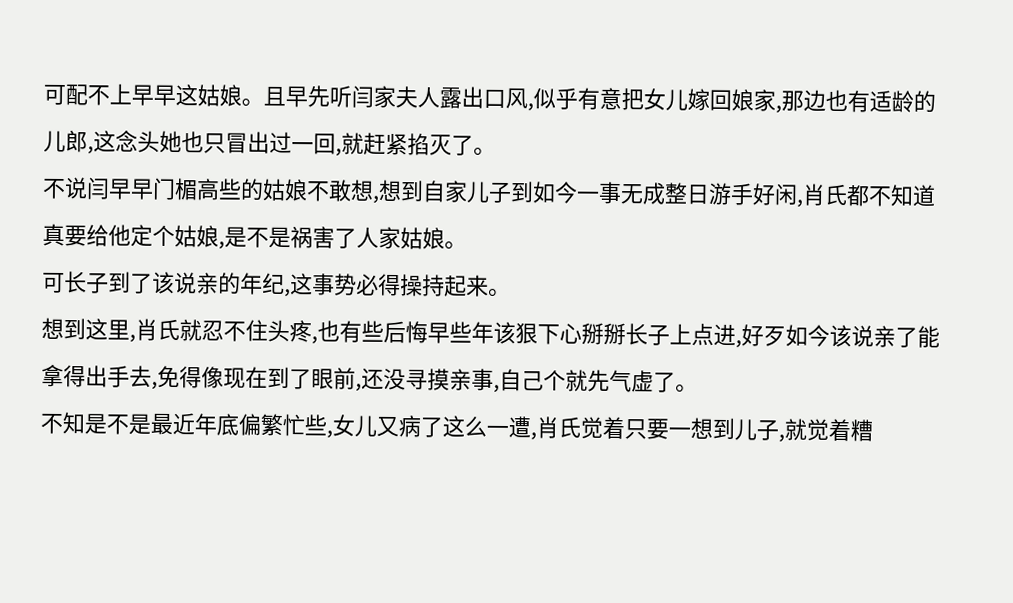可配不上早早这姑娘。且早先听闫家夫人露出口风,似乎有意把女儿嫁回娘家,那边也有适龄的儿郎,这念头她也只冒出过一回,就赶紧掐灭了。
不说闫早早门楣高些的姑娘不敢想,想到自家儿子到如今一事无成整日游手好闲,肖氏都不知道真要给他定个姑娘,是不是祸害了人家姑娘。
可长子到了该说亲的年纪,这事势必得操持起来。
想到这里,肖氏就忍不住头疼,也有些后悔早些年该狠下心掰掰长子上点进,好歹如今该说亲了能拿得出手去,免得像现在到了眼前,还没寻摸亲事,自己个就先气虚了。
不知是不是最近年底偏繁忙些,女儿又病了这么一遭,肖氏觉着只要一想到儿子,就觉着糟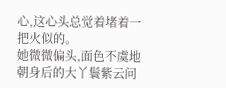心,这心头总觉着堵着一把火似的。
她微微偏头,面色不虞地朝身后的大丫鬟紫云问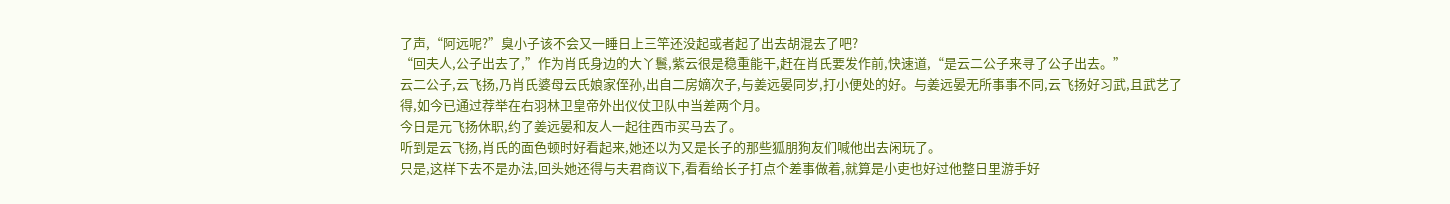了声,“阿远呢?”臭小子该不会又一睡日上三竿还没起或者起了出去胡混去了吧?
“回夫人,公子出去了,”作为肖氏身边的大丫鬟,紫云很是稳重能干,赶在肖氏要发作前,快速道,“是云二公子来寻了公子出去。”
云二公子,云飞扬,乃肖氏婆母云氏娘家侄孙,出自二房嫡次子,与姜远晏同岁,打小便处的好。与姜远晏无所事事不同,云飞扬好习武,且武艺了得,如今已通过荐举在右羽林卫皇帝外出仪仗卫队中当差两个月。
今日是元飞扬休职,约了姜远晏和友人一起往西市买马去了。
听到是云飞扬,肖氏的面色顿时好看起来,她还以为又是长子的那些狐朋狗友们喊他出去闲玩了。
只是,这样下去不是办法,回头她还得与夫君商议下,看看给长子打点个差事做着,就算是小吏也好过他整日里游手好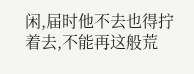闲,届时他不去也得拧着去,不能再这般荒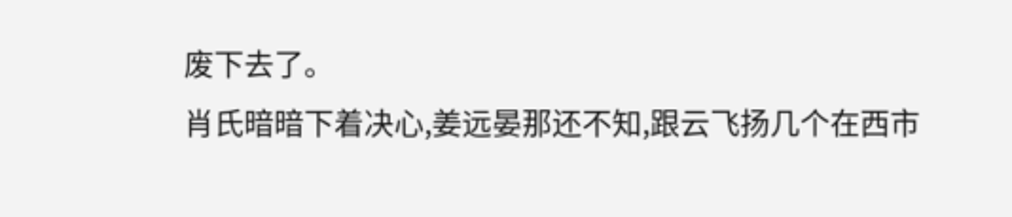废下去了。
肖氏暗暗下着决心,姜远晏那还不知,跟云飞扬几个在西市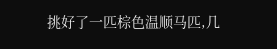挑好了一匹棕色温顺马匹,几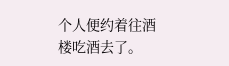个人便约着往酒楼吃酒去了。